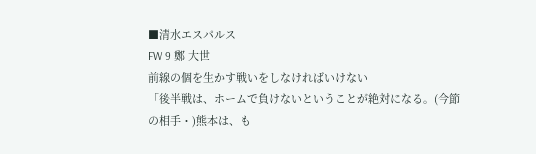■清水エスパルス
FW 9 鄭 大世
前線の個を生かす戦いをしなければいけない
「後半戦は、ホームで負けないということが絶対になる。(今節の相手・)熊本は、も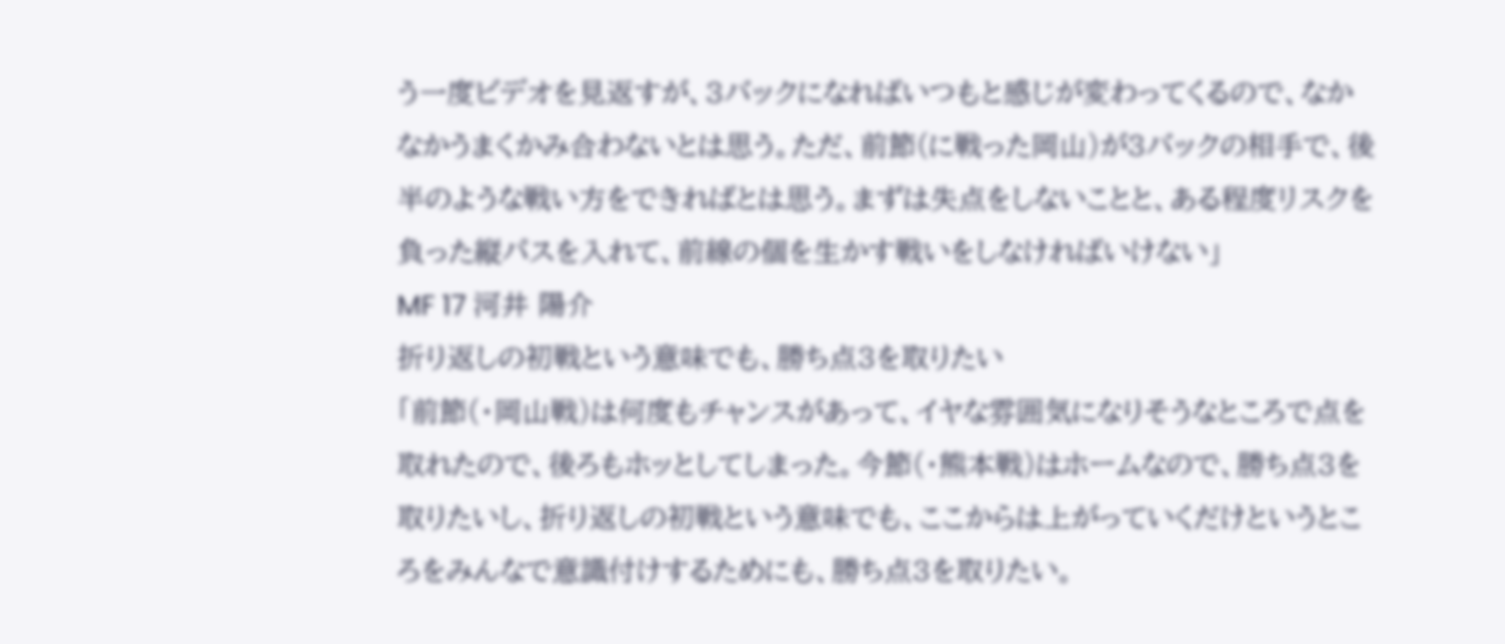う一度ビデオを見返すが、3バックになればいつもと感じが変わってくるので、なかなかうまくかみ合わないとは思う。ただ、前節(に戦った岡山)が3バックの相手で、後半のような戦い方をできればとは思う。まずは失点をしないことと、ある程度リスクを負った縦パスを入れて、前線の個を生かす戦いをしなければいけない」
MF 17 河井 陽介
折り返しの初戦という意味でも、勝ち点3を取りたい
「前節(・岡山戦)は何度もチャンスがあって、イヤな雰囲気になりそうなところで点を取れたので、後ろもホッとしてしまった。今節(・熊本戦)はホームなので、勝ち点3を取りたいし、折り返しの初戦という意味でも、ここからは上がっていくだけというところをみんなで意識付けするためにも、勝ち点3を取りたい。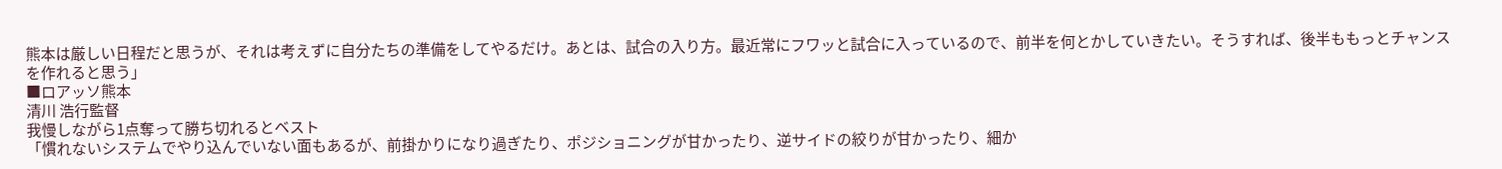熊本は厳しい日程だと思うが、それは考えずに自分たちの準備をしてやるだけ。あとは、試合の入り方。最近常にフワッと試合に入っているので、前半を何とかしていきたい。そうすれば、後半ももっとチャンスを作れると思う」
■ロアッソ熊本
清川 浩行監督
我慢しながら1点奪って勝ち切れるとベスト
「慣れないシステムでやり込んでいない面もあるが、前掛かりになり過ぎたり、ポジショニングが甘かったり、逆サイドの絞りが甘かったり、細か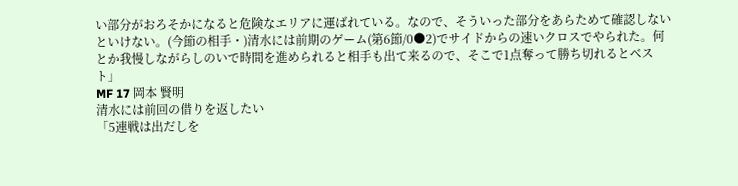い部分がおろそかになると危険なエリアに運ばれている。なので、そういった部分をあらためて確認しないといけない。(今節の相手・)清水には前期のゲーム(第6節/0●2)でサイドからの速いクロスでやられた。何とか我慢しながらしのいで時間を進められると相手も出て来るので、そこで1点奪って勝ち切れるとベスト」
MF 17 岡本 賢明
清水には前回の借りを返したい
「5連戦は出だしを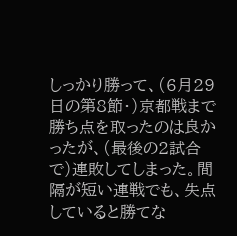しっかり勝って、(6月29日の第8節・)京都戦まで勝ち点を取ったのは良かったが、(最後の2試合で)連敗してしまった。間隔が短い連戦でも、失点していると勝てな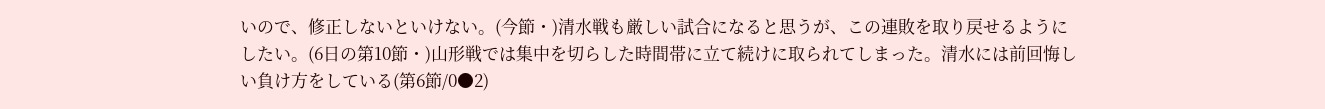いので、修正しないといけない。(今節・)清水戦も厳しい試合になると思うが、この連敗を取り戻せるようにしたい。(6日の第10節・)山形戦では集中を切らした時間帯に立て続けに取られてしまった。清水には前回悔しい負け方をしている(第6節/0●2)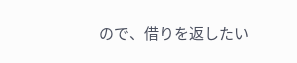ので、借りを返したい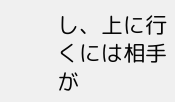し、上に行くには相手が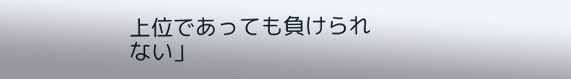上位であっても負けられない」